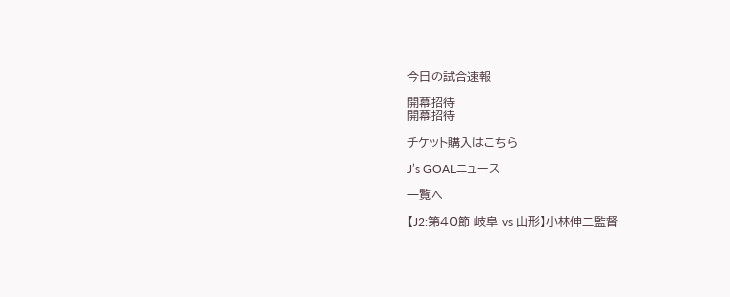今日の試合速報

開幕招待
開幕招待

チケット購入はこちら

J’s GOALニュース

一覧へ

【J2:第40節 岐阜 vs 山形】小林伸二監督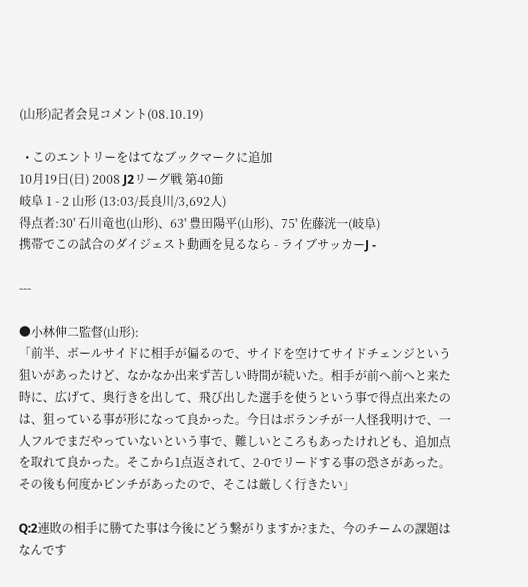(山形)記者会見コメント(08.10.19)

  • このエントリーをはてなブックマークに追加
10月19日(日) 2008 J2リーグ戦 第40節
岐阜 1 - 2 山形 (13:03/長良川/3,692人)
得点者:30' 石川竜也(山形)、63' 豊田陽平(山形)、75' 佐藤洸一(岐阜)
携帯でこの試合のダイジェスト動画を見るなら - ライブサッカーJ -

---

●小林伸二監督(山形):
「前半、ボールサイドに相手が偏るので、サイドを空けてサイドチェンジという狙いがあったけど、なかなか出来ず苦しい時間が続いた。相手が前へ前へと来た時に、広げて、奥行きを出して、飛び出した選手を使うという事で得点出来たのは、狙っている事が形になって良かった。今日はボランチが一人怪我明けで、一人フルでまだやっていないという事で、難しいところもあったけれども、追加点を取れて良かった。そこから1点返されて、2-0でリードする事の恐さがあった。その後も何度かピンチがあったので、そこは厳しく行きたい」

Q:2連敗の相手に勝てた事は今後にどう繋がりますか?また、今のチームの課題はなんです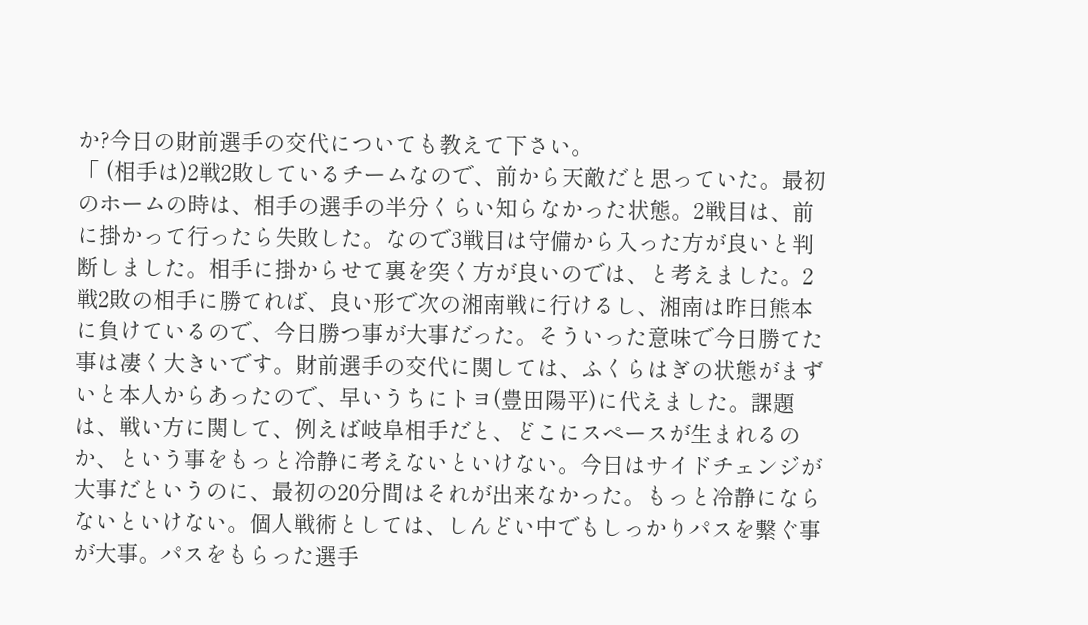か?今日の財前選手の交代についても教えて下さい。
「 (相手は)2戦2敗しているチームなので、前から天敵だと思っていた。最初のホームの時は、相手の選手の半分くらい知らなかった状態。2戦目は、前に掛かって行ったら失敗した。なので3戦目は守備から入った方が良いと判断しました。相手に掛からせて裏を突く方が良いのでは、と考えました。2戦2敗の相手に勝てれば、良い形で次の湘南戦に行けるし、湘南は昨日熊本に負けているので、今日勝つ事が大事だった。そういった意味で今日勝てた事は凄く大きいです。財前選手の交代に関しては、ふくらはぎの状態がまずいと本人からあったので、早いうちにトヨ(豊田陽平)に代えました。課題は、戦い方に関して、例えば岐阜相手だと、どこにスペースが生まれるのか、という事をもっと冷静に考えないといけない。今日はサイドチェンジが大事だというのに、最初の20分間はそれが出来なかった。もっと冷静にならないといけない。個人戦術としては、しんどい中でもしっかりパスを繋ぐ事が大事。パスをもらった選手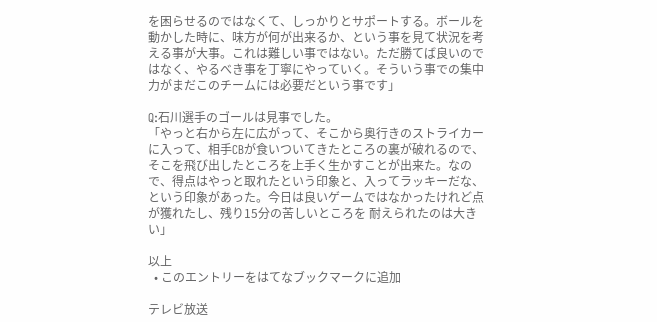を困らせるのではなくて、しっかりとサポートする。ボールを動かした時に、味方が何が出来るか、という事を見て状況を考える事が大事。これは難しい事ではない。ただ勝てば良いのではなく、やるべき事を丁寧にやっていく。そういう事での集中力がまだこのチームには必要だという事です」

Q:石川選手のゴールは見事でした。
「やっと右から左に広がって、そこから奥行きのストライカーに入って、相手CBが食いついてきたところの裏が破れるので、そこを飛び出したところを上手く生かすことが出来た。なので、得点はやっと取れたという印象と、入ってラッキーだな、という印象があった。今日は良いゲームではなかったけれど点が獲れたし、残り15分の苦しいところを 耐えられたのは大きい」

以上
  • このエントリーをはてなブックマークに追加

テレビ放送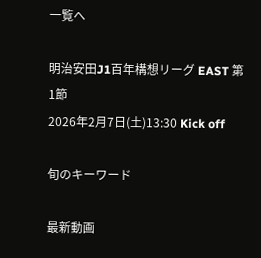一覧へ

明治安田J1百年構想リーグ EAST 第1節
2026年2月7日(土)13:30 Kick off

旬のキーワード

最新動画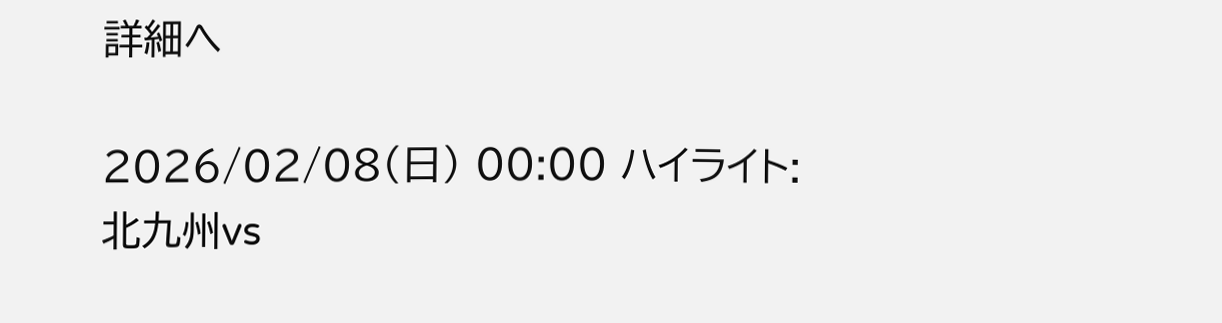詳細へ

2026/02/08(日) 00:00 ハイライト:北九州vs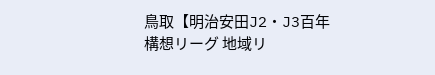鳥取【明治安田J2・J3百年構想リーグ 地域リ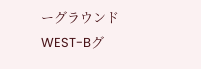ーグラウンド WEST-Bグ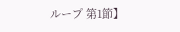ループ 第1節】